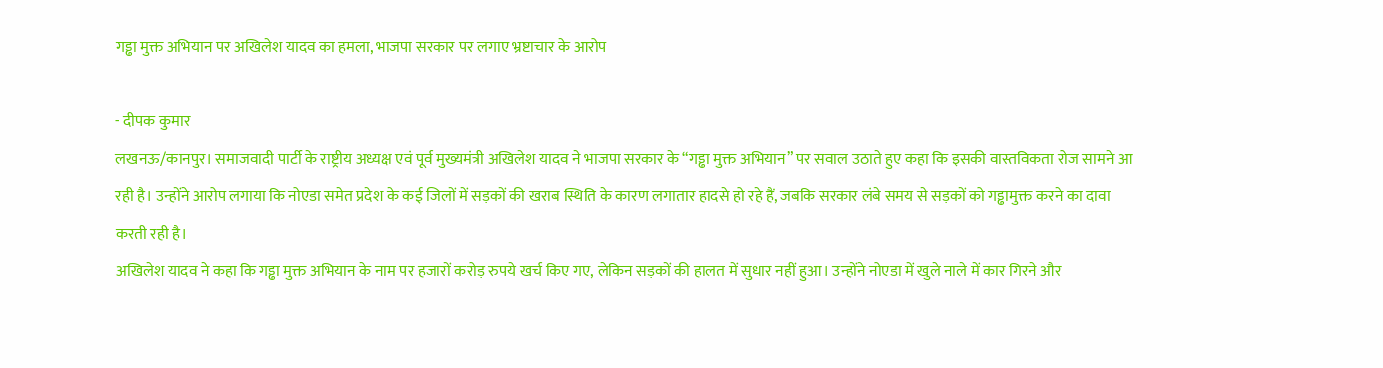गड्ढा मुक्त अभियान पर अखिलेश यादव का हमला, भाजपा सरकार पर लगाए भ्रष्टाचार के आरोप

- दीपक कुमार
लखनऊ/कानपुर। समाजवादी पार्टी के राष्ट्रीय अध्यक्ष एवं पूर्व मुख्यमंत्री अखिलेश यादव ने भाजपा सरकार के “गड्ढा मुक्त अभियान” पर सवाल उठाते हुए कहा कि इसकी वास्तविकता रोज सामने आ रही है। उन्होंने आरोप लगाया कि नोएडा समेत प्रदेश के कई जिलों में सड़कों की खराब स्थिति के कारण लगातार हादसे हो रहे हैं, जबकि सरकार लंबे समय से सड़कों को गड्ढामुक्त करने का दावा करती रही है।
अखिलेश यादव ने कहा कि गड्ढा मुक्त अभियान के नाम पर हजारों करोड़ रुपये खर्च किए गए, लेकिन सड़कों की हालत में सुधार नहीं हुआ। उन्होंने नोएडा में खुले नाले में कार गिरने और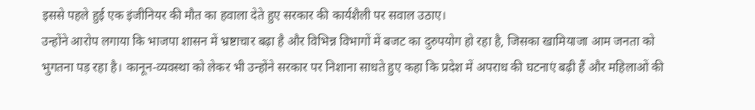इससे पहले हुई एक इंजीनियर की मौत का हवाला देते हुए सरकार की कार्यशैली पर सवाल उठाए।
उन्होंने आरोप लगाया कि भाजपा शासन में भ्रष्टाचार बढ़ा है और विभिन्न विभागों में बजट का दुरुपयोग हो रहा है, जिसका खामियाजा आम जनता को भुगतना पड़ रहा है। कानून-व्यवस्था को लेकर भी उन्होंने सरकार पर निशाना साधते हुए कहा कि प्रदेश में अपराध की घटनाएं बढ़ी हैं और महिलाओं की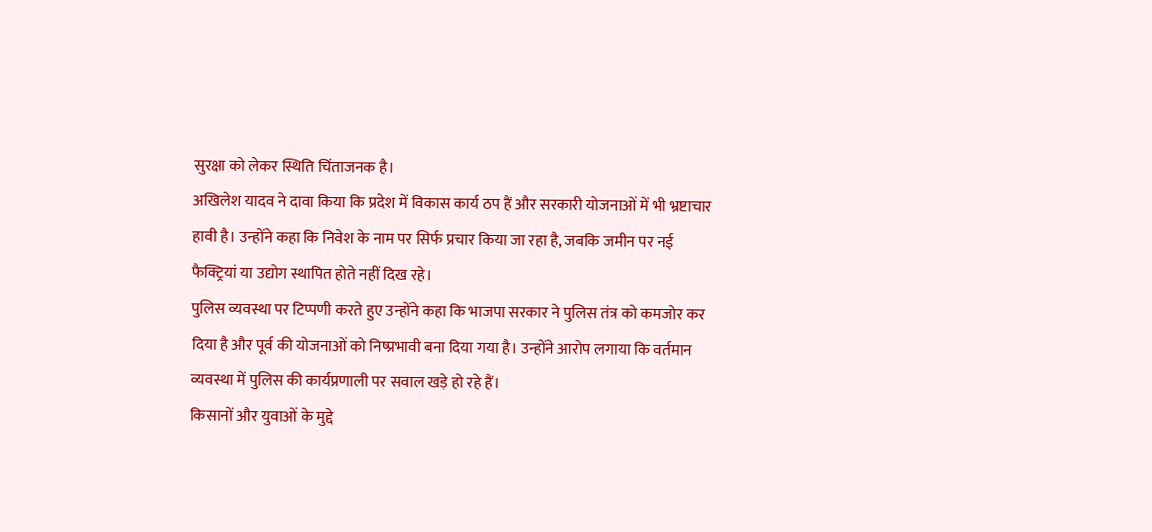सुरक्षा को लेकर स्थिति चिंताजनक है।
अखिलेश यादव ने दावा किया कि प्रदेश में विकास कार्य ठप हैं और सरकारी योजनाओं में भी भ्रष्टाचार हावी है। उन्होंने कहा कि निवेश के नाम पर सिर्फ प्रचार किया जा रहा है, जबकि जमीन पर नई फैक्ट्रियां या उद्योग स्थापित होते नहीं दिख रहे।
पुलिस व्यवस्था पर टिप्पणी करते हुए उन्होंने कहा कि भाजपा सरकार ने पुलिस तंत्र को कमजोर कर दिया है और पूर्व की योजनाओं को निष्प्रभावी बना दिया गया है। उन्होंने आरोप लगाया कि वर्तमान व्यवस्था में पुलिस की कार्यप्रणाली पर सवाल खड़े हो रहे हैं।
किसानों और युवाओं के मुद्दे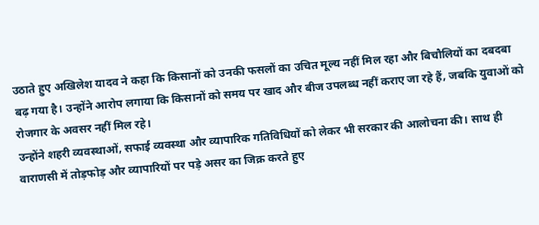उठाते हुए अखिलेश यादव ने कहा कि किसानों को उनकी फसलों का उचित मूल्य नहीं मिल रहा और बिचौलियों का दबदबा बढ़ गया है। उन्होंने आरोप लगाया कि किसानों को समय पर खाद और बीज उपलब्ध नहीं कराए जा रहे हैं, जबकि युवाओं को रोजगार के अवसर नहीं मिल रहे।
उन्होंने शहरी व्यवस्थाओं, सफाई व्यवस्था और व्यापारिक गतिविधियों को लेकर भी सरकार की आलोचना की। साथ ही वाराणसी में तोड़फोड़ और व्यापारियों पर पड़े असर का जिक्र करते हुए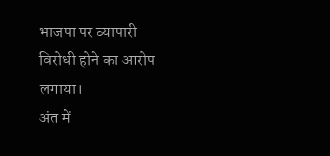भाजपा पर व्यापारी विरोधी होने का आरोप लगाया।
अंत में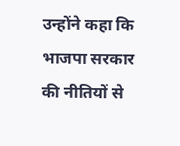उन्होंने कहा कि भाजपा सरकार की नीतियों से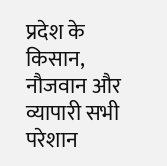प्रदेश के किसान, नौजवान और व्यापारी सभी परेशान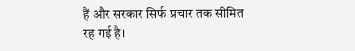हैं और सरकार सिर्फ प्रचार तक सीमित रह गई है।